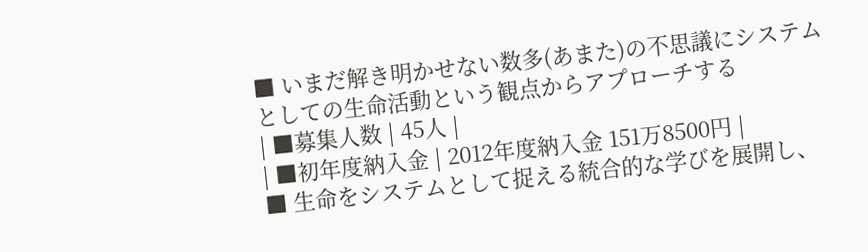■ いまだ解き明かせない数多(あまた)の不思議にシステムとしての生命活動という観点からアプローチする
| ■募集人数 | 45人 |
| ■初年度納入金 | 2012年度納入金 151万8500円 |
■ 生命をシステムとして捉える統合的な学びを展開し、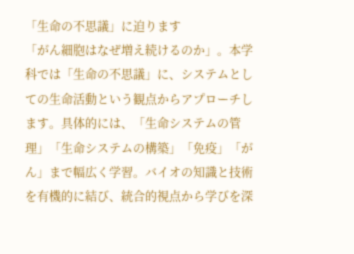「生命の不思議」に迫ります
「がん細胞はなぜ増え続けるのか」。本学科では「生命の不思議」に、システムとしての生命活動という観点からアプローチします。具体的には、「生命システムの管理」「生命システムの構築」「免疫」「がん」まで幅広く学習。バイオの知識と技術を有機的に結び、統合的視点から学びを深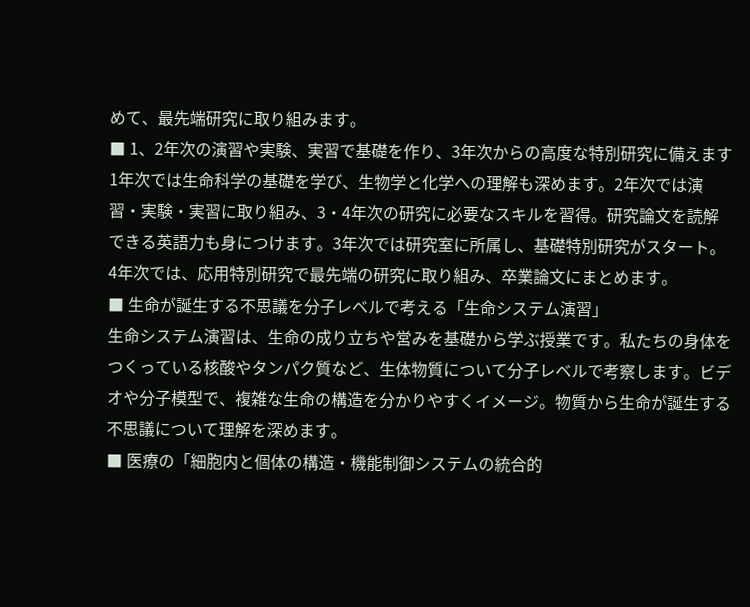めて、最先端研究に取り組みます。
■ 1、2年次の演習や実験、実習で基礎を作り、3年次からの高度な特別研究に備えます
1年次では生命科学の基礎を学び、生物学と化学への理解も深めます。2年次では演習・実験・実習に取り組み、3・4年次の研究に必要なスキルを習得。研究論文を読解できる英語力も身につけます。3年次では研究室に所属し、基礎特別研究がスタート。4年次では、応用特別研究で最先端の研究に取り組み、卒業論文にまとめます。
■ 生命が誕生する不思議を分子レベルで考える「生命システム演習」
生命システム演習は、生命の成り立ちや営みを基礎から学ぶ授業です。私たちの身体をつくっている核酸やタンパク質など、生体物質について分子レベルで考察します。ビデオや分子模型で、複雑な生命の構造を分かりやすくイメージ。物質から生命が誕生する不思議について理解を深めます。
■ 医療の「細胞内と個体の構造・機能制御システムの統合的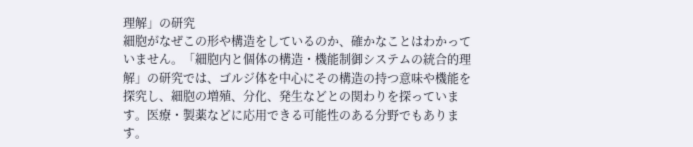理解」の研究
細胞がなぜこの形や構造をしているのか、確かなことはわかっていません。「細胞内と個体の構造・機能制御システムの統合的理解」の研究では、ゴルジ体を中心にその構造の持つ意味や機能を探究し、細胞の増殖、分化、発生などとの関わりを探っています。医療・製薬などに応用できる可能性のある分野でもあります。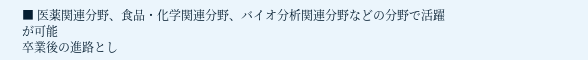■ 医薬関連分野、食品・化学関連分野、バイオ分析関連分野などの分野で活躍が可能
卒業後の進路とし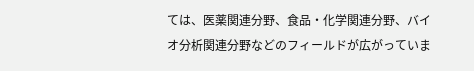ては、医薬関連分野、食品・化学関連分野、バイオ分析関連分野などのフィールドが広がっていま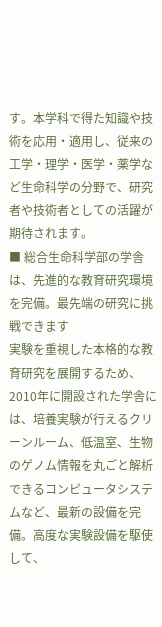す。本学科で得た知識や技術を応用・適用し、従来の工学・理学・医学・薬学など生命科学の分野で、研究者や技術者としての活躍が期待されます。
■ 総合生命科学部の学舎は、先進的な教育研究環境を完備。最先端の研究に挑戦できます
実験を重視した本格的な教育研究を展開するため、2010年に開設された学舎には、培養実験が行えるクリーンルーム、低温室、生物のゲノム情報を丸ごと解析できるコンピュータシステムなど、最新の設備を完備。高度な実験設備を駆使して、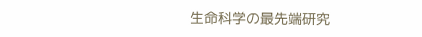生命科学の最先端研究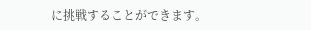に挑戦することができます。